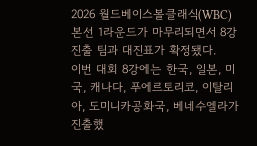2026 월드베이스볼클래식(WBC) 본선 1라운드가 마무리되면서 8강 진출 팀과 대진표가 확정됐다.
이번 대회 8강에는 한국, 일본, 미국, 캐나다, 푸에르토리코, 이탈리아, 도미니카공화국, 베네수엘라가 진출했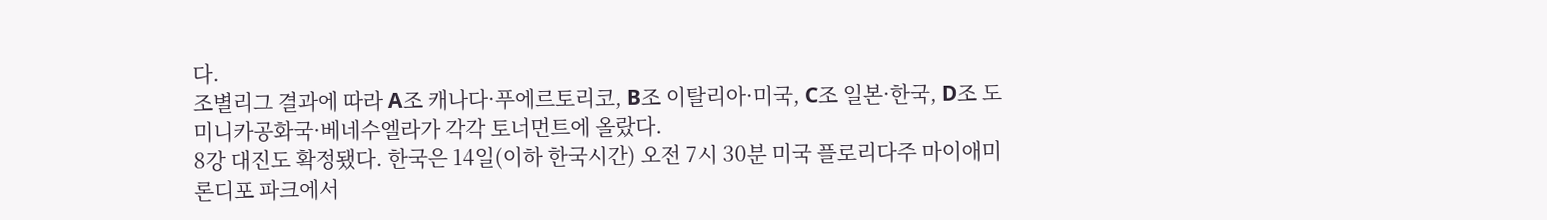다.
조별리그 결과에 따라 A조 캐나다·푸에르토리코, B조 이탈리아·미국, C조 일본·한국, D조 도미니카공화국·베네수엘라가 각각 토너먼트에 올랐다.
8강 대진도 확정됐다. 한국은 14일(이하 한국시간) 오전 7시 30분 미국 플로리다주 마이애미 론디포 파크에서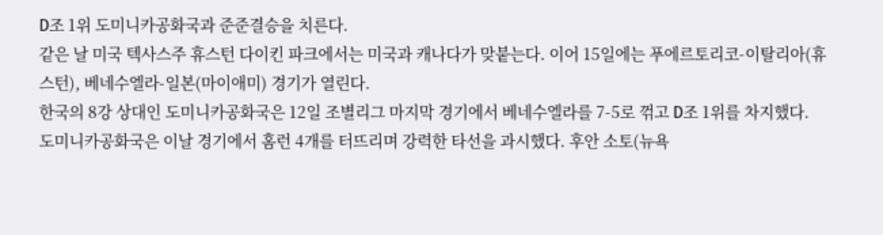D조 1위 도미니카공화국과 준준결승을 치른다.
같은 날 미국 텍사스주 휴스턴 다이킨 파크에서는 미국과 캐나다가 맞붙는다. 이어 15일에는 푸에르토리코-이탈리아(휴스턴), 베네수엘라-일본(마이애미) 경기가 열린다.
한국의 8강 상대인 도미니카공화국은 12일 조별리그 마지막 경기에서 베네수엘라를 7-5로 꺾고 D조 1위를 차지했다.
도미니카공화국은 이날 경기에서 홈런 4개를 터뜨리며 강력한 타선을 과시했다. 후안 소토(뉴욕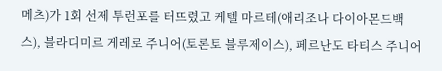메츠)가 1회 선제 투런포를 터뜨렸고 케텔 마르테(애리조나 다이아몬드백스), 블라디미르 게레로 주니어(토론토 블루제이스), 페르난도 타티스 주니어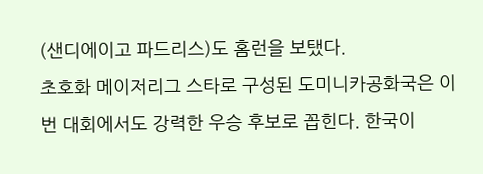(샌디에이고 파드리스)도 홈런을 보탰다.
초호화 메이저리그 스타로 구성된 도미니카공화국은 이번 대회에서도 강력한 우승 후보로 꼽힌다. 한국이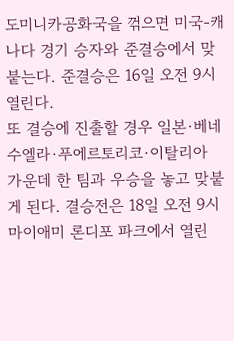도미니카공화국을 꺾으면 미국-캐나다 경기 승자와 준결승에서 맞붙는다. 준결승은 16일 오전 9시 열린다.
또 결승에 진출할 경우 일본·베네수엘라·푸에르토리코·이탈리아 가운데 한 팀과 우승을 놓고 맞붙게 된다. 결승전은 18일 오전 9시 마이애미 론디포 파크에서 열린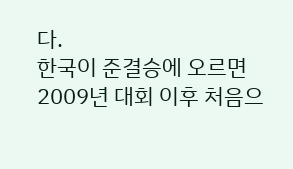다.
한국이 준결승에 오르면 2009년 대회 이후 처음으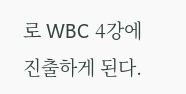로 WBC 4강에 진출하게 된다.